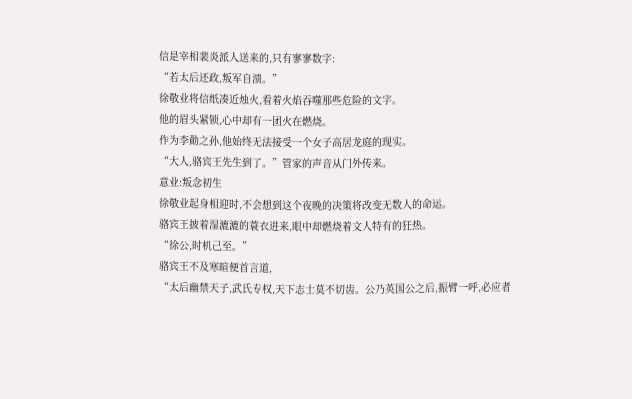信是宰相裴炎派人送来的,只有寥寥数字:
“若太后还政,叛军自溃。”
徐敬业将信纸凑近烛火,看着火焰吞噬那些危险的文字。
他的眉头紧锁,心中却有一团火在燃烧。
作为李勣之孙,他始终无法接受一个女子高居龙庭的现实。
“大人,骆宾王先生到了。”管家的声音从门外传来。
意业:叛念初生
徐敬业起身相迎时,不会想到这个夜晚的决策将改变无数人的命运。
骆宾王披着湿漉漉的蓑衣进来,眼中却燃烧着文人特有的狂热。
“徐公,时机己至。”
骆宾王不及寒暄便首言道,
“太后幽禁天子,武氏专权,天下志士莫不切齿。公乃英国公之后,振臂一呼,必应者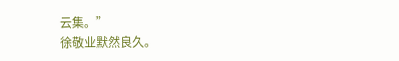云集。”
徐敬业默然良久。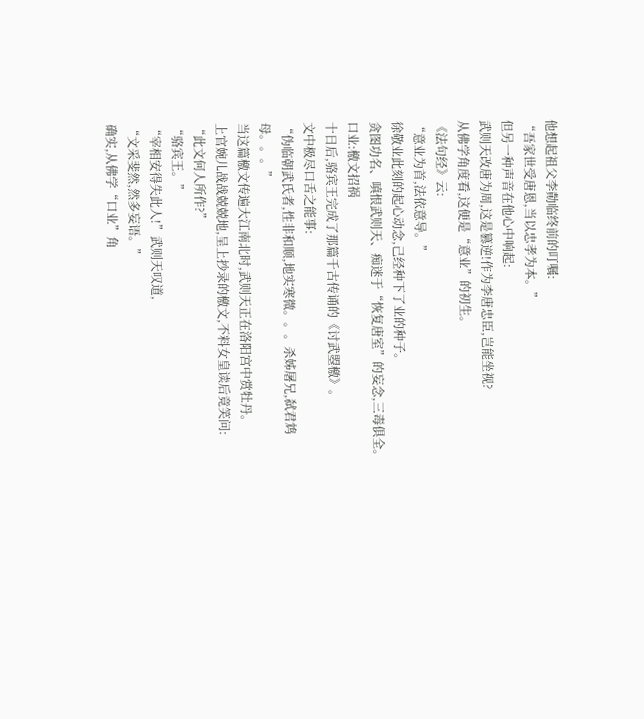他想起祖父李勣临终前的叮嘱:
“吾家世受唐恩,当以忠孝为本。”
但另一种声音在他心中响起:
武则天改唐为周,这是篡逆!作为李唐忠臣,岂能坐视?
从佛学角度看,这便是“意业”的初生。
《法句经》云:
“意业为首,法依意导。”
徐敬业此刻的起心动念,己经种下了业的种子。
贪图功名、嗔恨武则天、痴迷于“恢复唐室”的妄念,三毒俱全。
口业:檄文招祸
十日后,骆宾王完成了那篇千古传诵的《讨武曌檄》。
文中极尽口舌之能事:
“伪临朝武氏者,性非和顺,地实寒微。。。杀姊屠兄,弑君鸩母。。。”
当这篇檄文传遍大江南北时,武则天正在洛阳宫中赏牡丹。
上官婉儿战战兢兢地,呈上抄录的檄文,不料女皇读后竟笑问:
“此文何人所作?”
“骆宾王。”
“宰相安得失此人!”武则天叹道,
“文采斐然,然多妄语。”
确实,从佛学“口业”角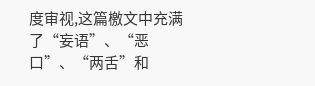度审视,这篇檄文中充满了“妄语”、“恶口”、“两舌”和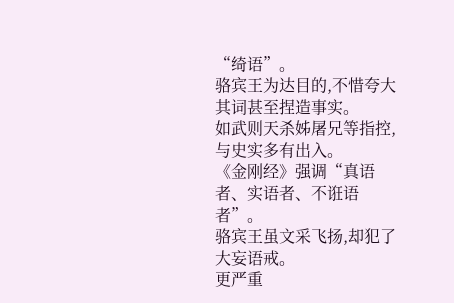“绮语”。
骆宾王为达目的,不惜夸大其词甚至捏造事实。
如武则天杀姊屠兄等指控,与史实多有出入。
《金刚经》强调“真语者、实语者、不诳语者”。
骆宾王虽文采飞扬,却犯了大妄语戒。
更严重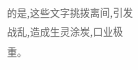的是,这些文字挑拨离间,引发战乱,造成生灵涂炭,口业极重。